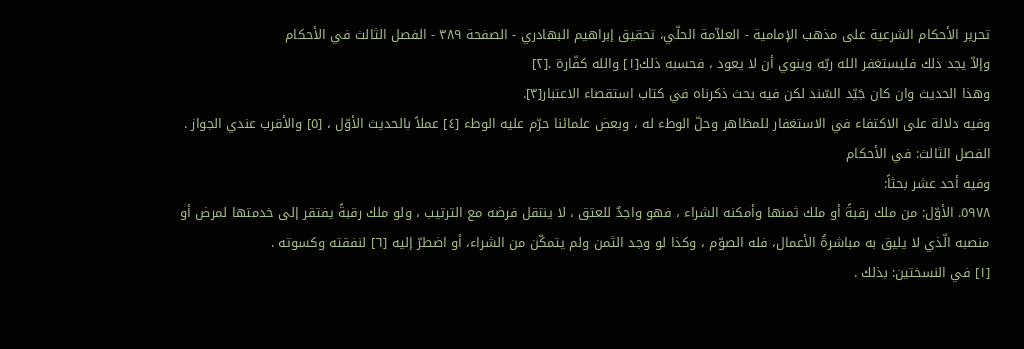تحرير الأحكام الشرعية على مذهب الإمامية - العلاّمة الحلّي، تحقيق إبراهيم البهادري - الصفحة ٣٨٩ - الفصل الثالث في الأحكام
وإلاّ يجد ذلك فليستغفر الله ربّه وينوي أن لا يعود ، فحسبه ذلك[١] والله كفّارة .[٢]
وهذا الحديث وان كان جَيّد السّند لكن فيه بحث ذكرناه في كتاب استقصاء الاعتبار[٣].
وفيه دلالة على الاكتفاء في الاستغفار للمظاهر وحلّ الوطء له ، وبعض علمائنا حرّم عليه الوطء [٤] عملاً بالحديث الأوّل ، [٥] والأقرب عندي الجواز .
الفصل الثالث: في الأحكام
وفيه أحد عشر بحثاً:
٥٩٧٨. الأوّل: من ملك رقبةً أو ملك ثمنها وأمكنه الشراء ، فهو واجدٌ للعتق ، لا ينتقل فرضه مع الترتيب ، ولو ملك رقبةً يفتقر إلى خدمتها لمرض أو منصبه الّذي لا يليق به مباشرةُ الأعمال، فله الصوّم ، وكذا لو وجد الثمن ولم يتمكّن من الشراء، أو اضطرّ إليه [٦] لنفقته وكسوته .
[١] في النسختين: بذلك .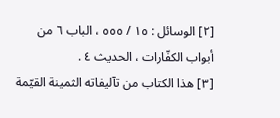[٢] الوسائل : ١٥ / ٥٥٥ ، الباب ٦ من أبواب الكفّارات ، الحديث ٤ .
[٣] هذا الكتاب من تآليفاته الثمينة القيّمة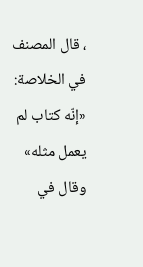، قال المصنف في الخلاصة: «إنّه كتاب لم يعمل مثله» وقال في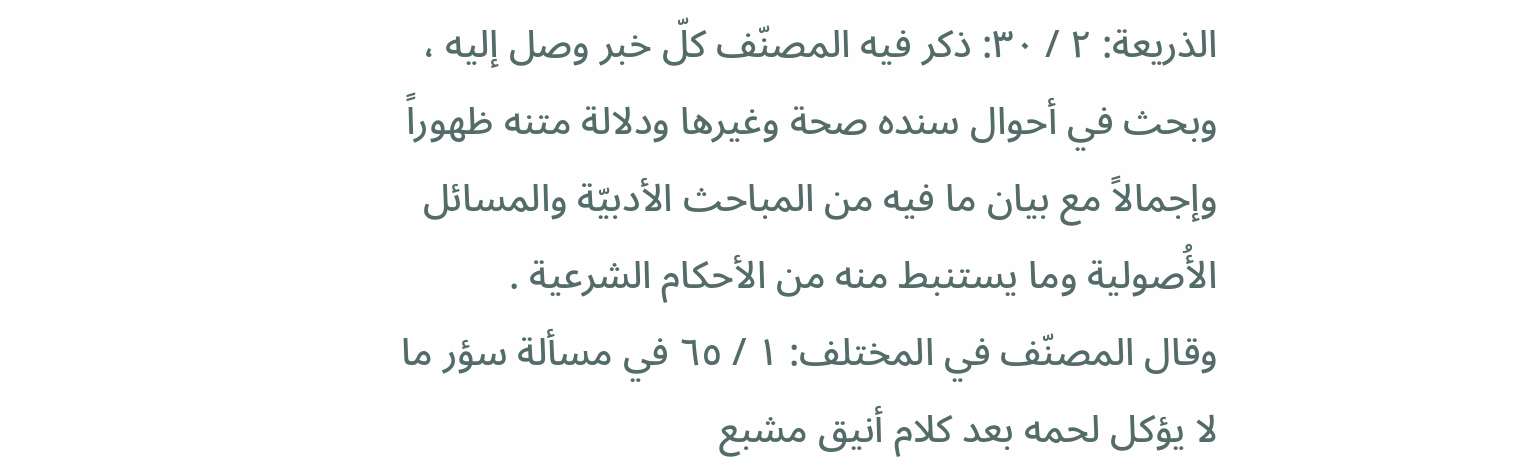الذريعة: ٢ / ٣٠: ذكر فيه المصنّف كلّ خبر وصل إليه ، وبحث في أحوال سنده صحة وغيرها ودلالة متنه ظهوراً وإجمالاً مع بيان ما فيه من المباحث الأدبيّة والمسائل الأُصولية وما يستنبط منه من الأحكام الشرعية .
وقال المصنّف في المختلف: ١ / ٦٥ في مسألة سؤر ما لا يؤكل لحمه بعد كلام أنيق مشبع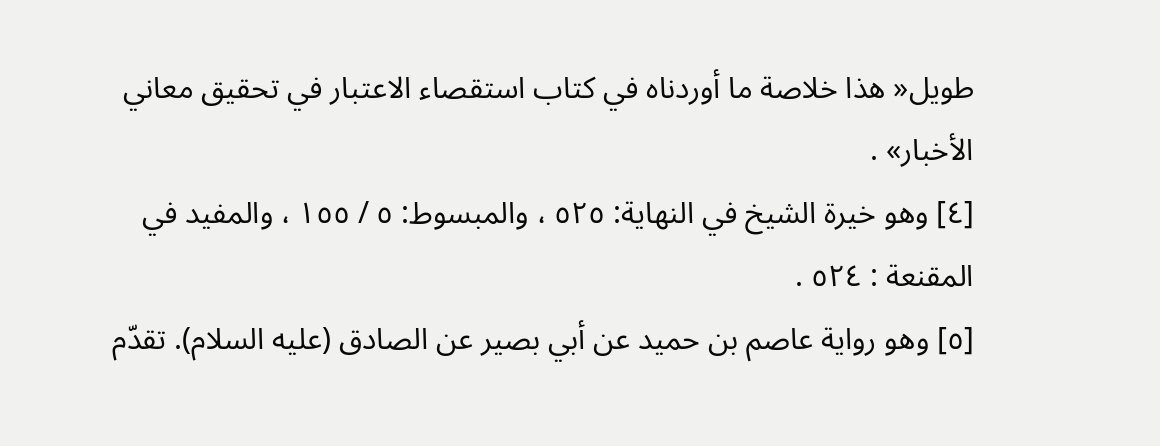طويل« هذا خلاصة ما أوردناه في كتاب استقصاء الاعتبار في تحقيق معاني الأخبار» .
[٤] وهو خيرة الشيخ في النهاية: ٥٢٥ ، والمبسوط: ٥ / ١٥٥ ، والمفيد في المقنعة : ٥٢٤ .
[٥] وهو رواية عاصم بن حميد عن أبي بصير عن الصادق (عليه السلام). تقدّم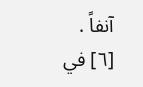آنفاً .
[٦] في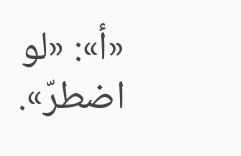«أ»: «لو اضطرّ».